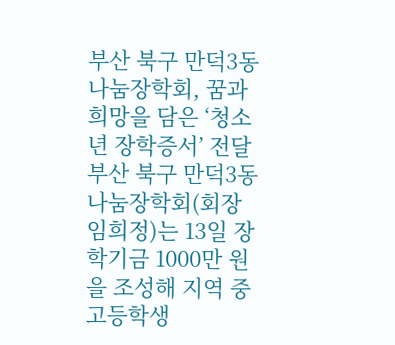부산 북구 만덕3동 나눔장학회, 꿈과 희망을 담은 ‘청소년 장학증서’ 전달
부산 북구 만덕3동 나눔장학회(회장 임희정)는 13일 장학기금 1000만 원을 조성해 지역 중고등학생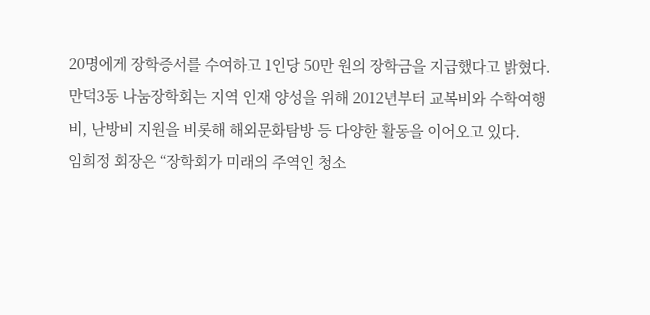20명에게 장학증서를 수여하고 1인당 50만 원의 장학금을 지급했다고 밝혔다.
만덕3동 나눔장학회는 지역 인재 양성을 위해 2012년부터 교복비와 수학여행비, 난방비 지원을 비롯해 해외문화탐방 등 다양한 활동을 이어오고 있다.
임희정 회장은 “장학회가 미래의 주역인 청소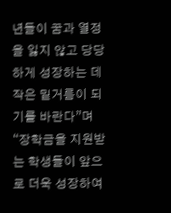년들이 꿈과 열정을 잃지 않고 당당하게 성장하는 데 작은 밑거름이 되기를 바란다”며 “장학금을 지원받는 학생들이 앞으로 더욱 성장하여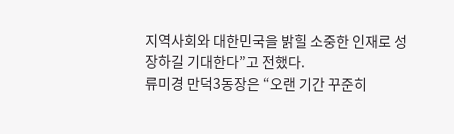지역사회와 대한민국을 밝힐 소중한 인재로 성장하길 기대한다”고 전했다.
류미경 만덕3동장은 “오랜 기간 꾸준히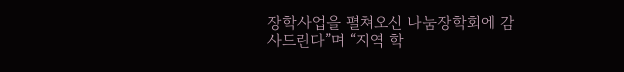장학사업을 펼쳐오신 나눔장학회에 감사드린다”며 “지역 학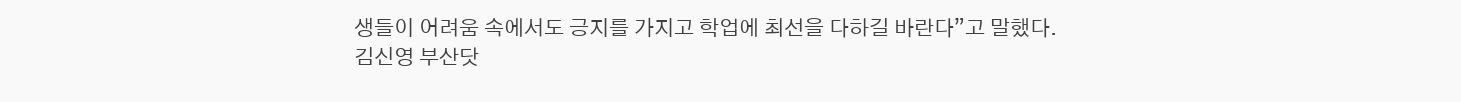생들이 어려움 속에서도 긍지를 가지고 학업에 최선을 다하길 바란다”고 말했다.
김신영 부산닷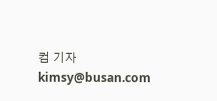컴 기자 kimsy@busan.com